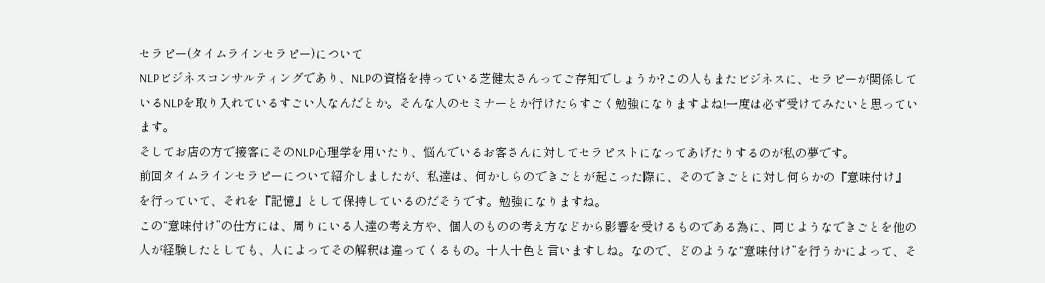セラピー(タイムラインセラピー)について
NLPビジネスコンサルティングであり、NLPの資格を持っている芝健太さんってご存知でしょうか?この人もまたビジネスに、セラピーが関係しているNLPを取り入れているすごい人なんだとか。そんな人のセミナーとか行けたらすごく勉強になりますよね!一度は必ず受けてみたいと思っています。
そしてお店の方で接客にそのNLP心理学を用いたり、悩んでいるお客さんに対してセラピストになってあげたりするのが私の夢です。
前回タイムラインセラピーについて紹介しましたが、私達は、何かしらのできごとが起こった際に、そのできごとに対し何らかの『意味付け』を行っていて、それを『記憶』として保持しているのだそうです。勉強になりますね。
この“意味付け”の仕方には、周りにいる人達の考え方や、個人のものの考え方などから影響を受けるものである為に、同じようなできごとを他の人が経験したとしても、人によってその解釈は違ってくるもの。十人十色と言いますしね。なので、どのような“意味付け”を行うかによって、そ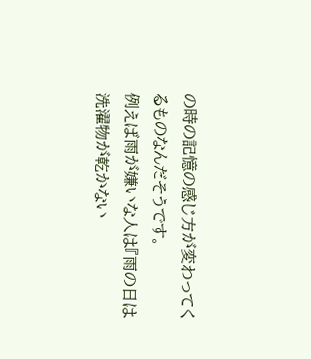の時の記憶の感じ方が変わってくるものなんだそうです。
例えば雨が嫌いな人は『雨の日は洗濯物が乾かない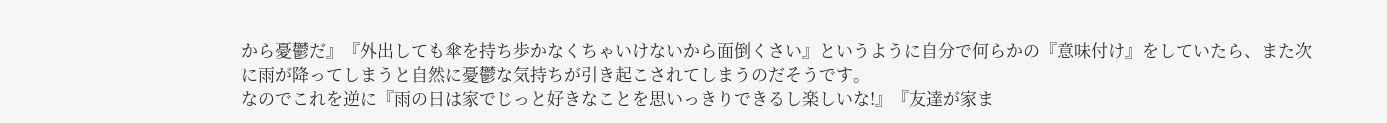から憂鬱だ』『外出しても傘を持ち歩かなくちゃいけないから面倒くさい』というように自分で何らかの『意味付け』をしていたら、また次に雨が降ってしまうと自然に憂鬱な気持ちが引き起こされてしまうのだそうです。
なのでこれを逆に『雨の日は家でじっと好きなことを思いっきりできるし楽しいな!』『友達が家ま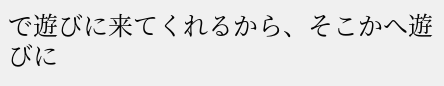で遊びに来てくれるから、そこかへ遊びに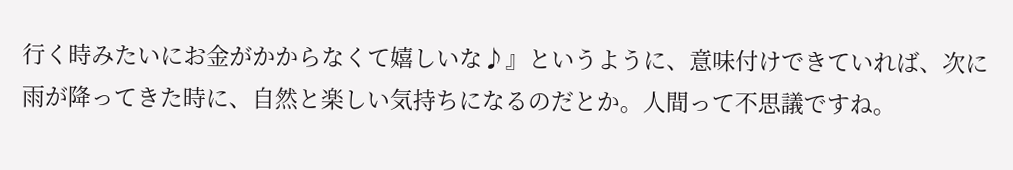行く時みたいにお金がかからなくて嬉しいな♪』というように、意味付けできていれば、次に雨が降ってきた時に、自然と楽しい気持ちになるのだとか。人間って不思議ですね。